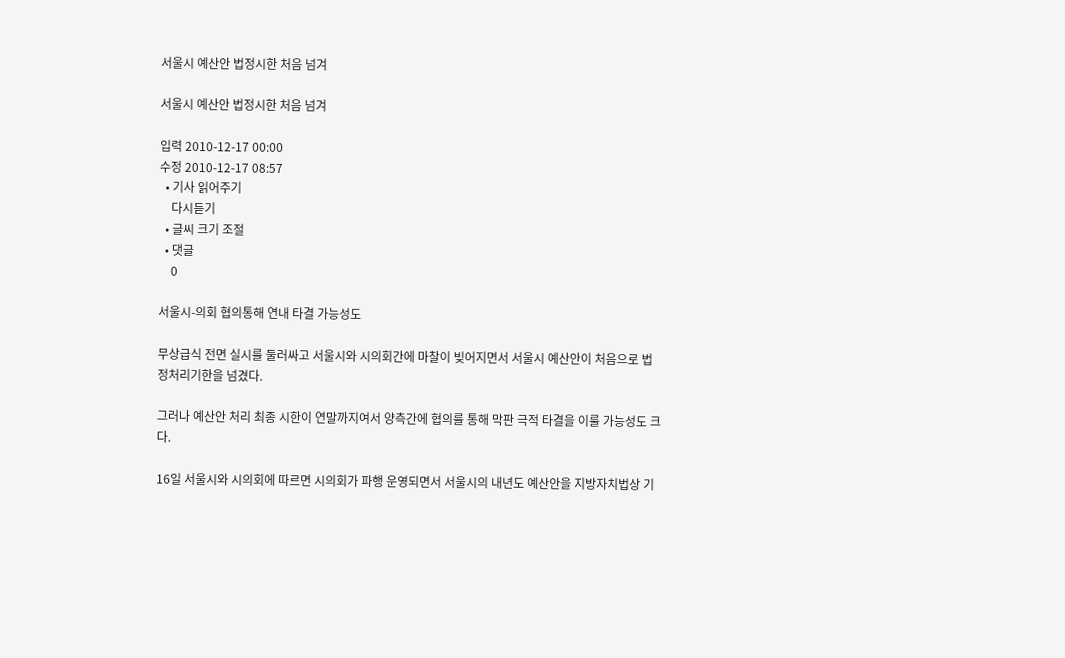서울시 예산안 법정시한 처음 넘겨

서울시 예산안 법정시한 처음 넘겨

입력 2010-12-17 00:00
수정 2010-12-17 08:57
  • 기사 읽어주기
    다시듣기
  • 글씨 크기 조절
  • 댓글
    0

서울시-의회 협의통해 연내 타결 가능성도

무상급식 전면 실시를 둘러싸고 서울시와 시의회간에 마찰이 빚어지면서 서울시 예산안이 처음으로 법정처리기한을 넘겼다.

그러나 예산안 처리 최종 시한이 연말까지여서 양측간에 협의를 통해 막판 극적 타결을 이룰 가능성도 크다.

16일 서울시와 시의회에 따르면 시의회가 파행 운영되면서 서울시의 내년도 예산안을 지방자치법상 기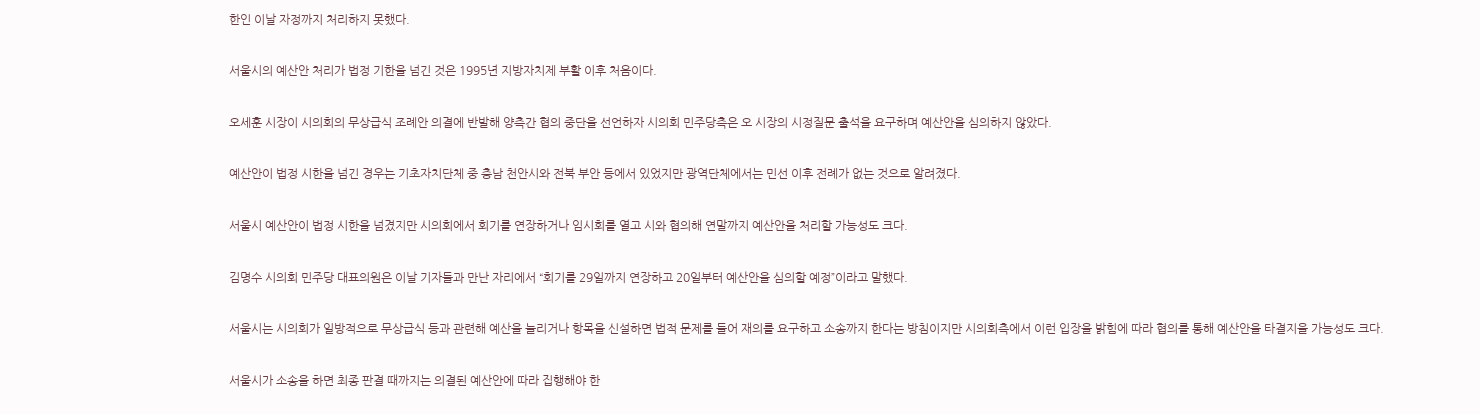한인 이날 자정까지 처리하지 못했다.

서울시의 예산안 처리가 법정 기한을 넘긴 것은 1995년 지방자치제 부활 이후 처음이다.

오세훈 시장이 시의회의 무상급식 조례안 의결에 반발해 양측간 협의 중단을 선언하자 시의회 민주당측은 오 시장의 시정질문 출석을 요구하며 예산안을 심의하지 않았다.

예산안이 법정 시한을 넘긴 경우는 기초자치단체 중 충남 천안시와 전북 부안 등에서 있었지만 광역단체에서는 민선 이후 전례가 없는 것으로 알려졌다.

서울시 예산안이 법정 시한을 넘겼지만 시의회에서 회기를 연장하거나 임시회를 열고 시와 협의해 연말까지 예산안을 처리할 가능성도 크다.

김명수 시의회 민주당 대표의원은 이날 기자들과 만난 자리에서 “회기를 29일까지 연장하고 20일부터 예산안을 심의할 예정”이라고 말했다.

서울시는 시의회가 일방적으로 무상급식 등과 관련해 예산을 늘리거나 항목을 신설하면 법적 문제를 들어 재의를 요구하고 소송까지 한다는 방침이지만 시의회측에서 이런 입장을 밝힘에 따라 협의를 통해 예산안을 타결지을 가능성도 크다.

서울시가 소송을 하면 최종 판결 때까지는 의결된 예산안에 따라 집행해야 한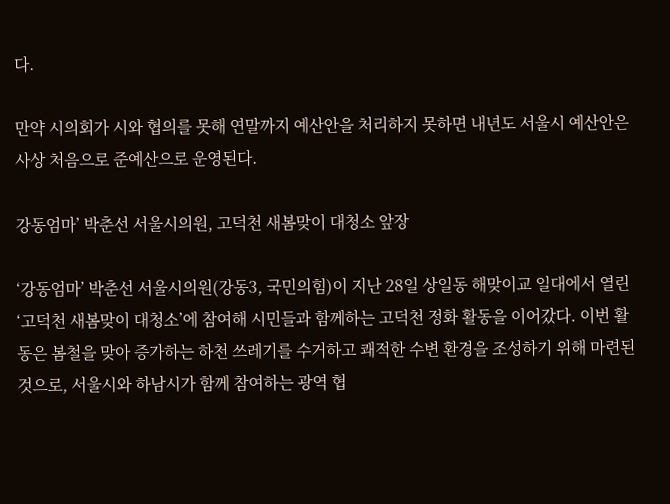다.

만약 시의회가 시와 협의를 못해 연말까지 예산안을 처리하지 못하면 내년도 서울시 예산안은 사상 처음으로 준예산으로 운영된다.

강동엄마’ 박춘선 서울시의원, 고덕천 새봄맞이 대청소 앞장

‘강동엄마’ 박춘선 서울시의원(강동3, 국민의힘)이 지난 28일 상일동 해맞이교 일대에서 열린 ‘고덕천 새봄맞이 대청소’에 참여해 시민들과 함께하는 고덕천 정화 활동을 이어갔다. 이번 활동은 봄철을 맞아 증가하는 하천 쓰레기를 수거하고 쾌적한 수변 환경을 조성하기 위해 마련된 것으로, 서울시와 하남시가 함께 참여하는 광역 협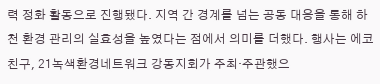력 정화 활동으로 진행됐다. 지역 간 경계를 넘는 공동 대응을 통해 하천 환경 관리의 실효성을 높였다는 점에서 의미를 더했다. 행사는 에코친구, 21녹색환경네트워크 강동지회가 주최·주관했으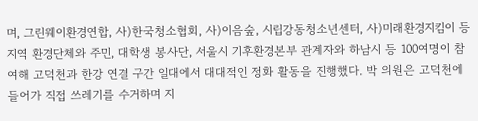며, 그린웨이환경연합, 사)한국청소협회, 사)이음숲, 시립강동청소년센터, 사)미래환경지킴이 등 지역 환경단체와 주민, 대학생 봉사단, 서울시 기후환경본부 관계자와 하남시 등 100여명이 참여해 고덕천과 한강 연결 구간 일대에서 대대적인 정화 활동을 진행했다. 박 의원은 고덕천에 들어가 직접 쓰레기를 수거하며 지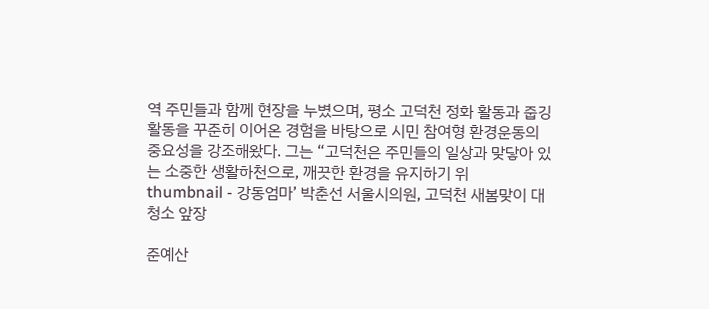역 주민들과 함께 현장을 누볐으며, 평소 고덕천 정화 활동과 줍깅 활동을 꾸준히 이어온 경험을 바탕으로 시민 참여형 환경운동의 중요성을 강조해왔다. 그는 “고덕천은 주민들의 일상과 맞닿아 있는 소중한 생활하천으로, 깨끗한 환경을 유지하기 위
thumbnail - 강동엄마’ 박춘선 서울시의원, 고덕천 새봄맞이 대청소 앞장

준예산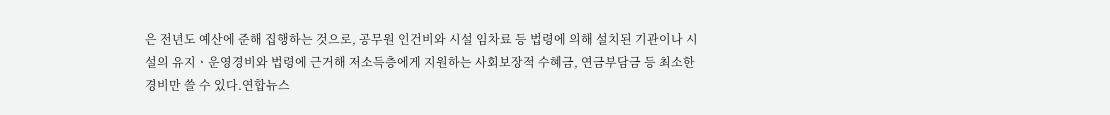은 전년도 예산에 준해 집행하는 것으로, 공무원 인건비와 시설 임차료 등 법령에 의해 설치된 기관이나 시설의 유지ㆍ운영경비와 법령에 근거해 저소득층에게 지원하는 사회보장적 수혜금, 연금부담금 등 최소한 경비만 쓸 수 있다.연합뉴스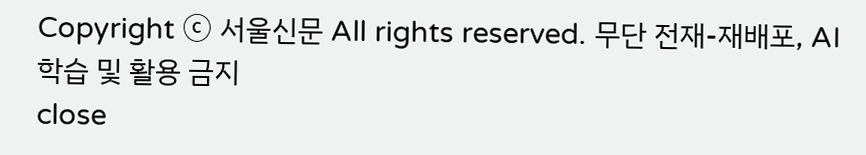Copyright ⓒ 서울신문 All rights reserved. 무단 전재-재배포, AI 학습 및 활용 금지
close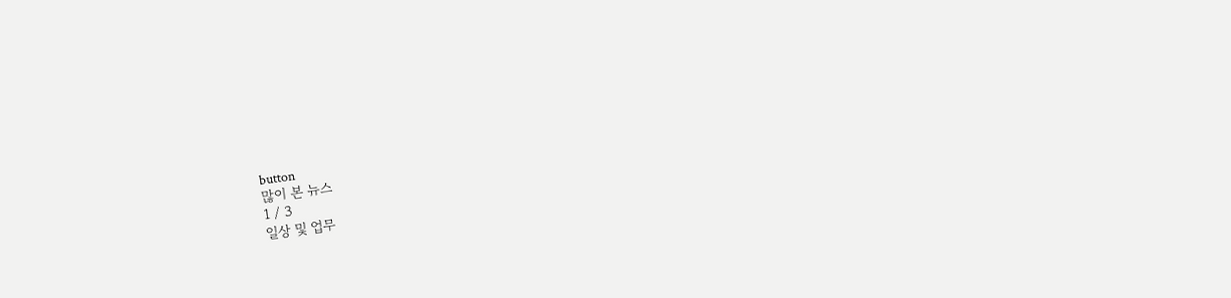button
많이 본 뉴스
1 / 3
일상 및 업무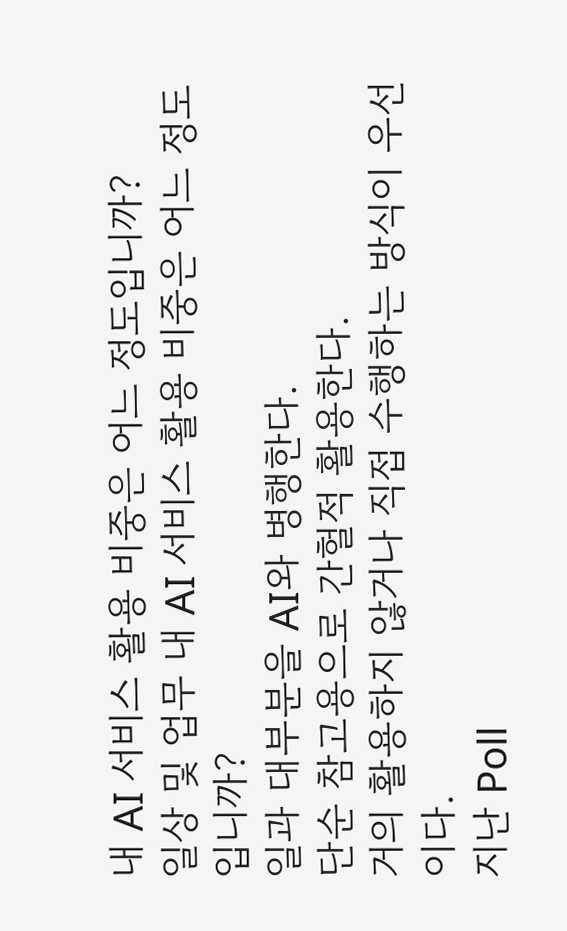내 AI 서비스 활용 비중은 어느 정도입니까?
일상 및 업무 내 AI 서비스 활용 비중은 어느 정도입니까?
일과 대부분을 AI와 병행한다.
단순 참고용으로 간헐적 활용한다.
거의 활용하지 않거나 직접 수행하는 방식이 우선이다.
지난 Poll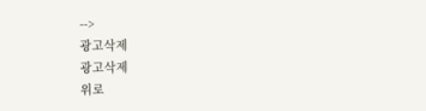-->
광고삭제
광고삭제
위로